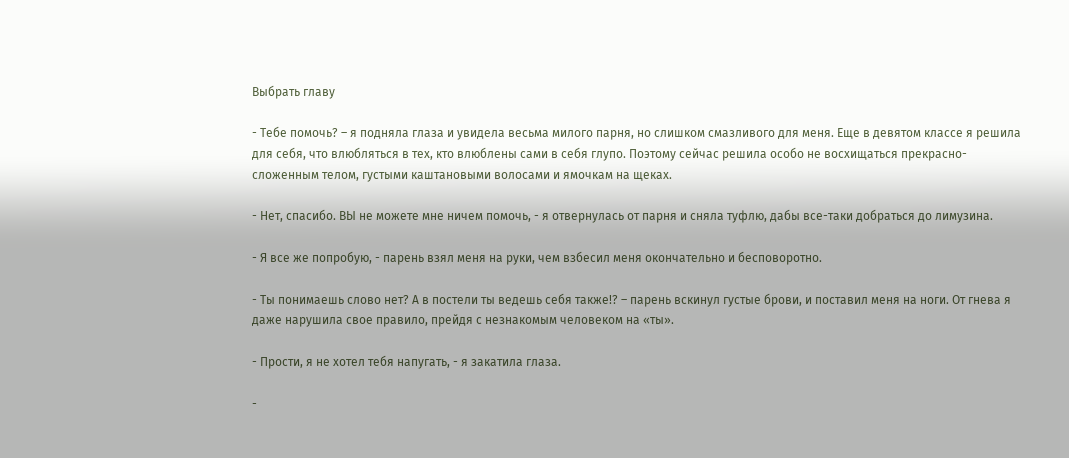Выбрать главу

- Тебе помочь? – я подняла глаза и увидела весьма милого парня, но слишком смазливого для меня. Еще в девятом классе я решила для себя, что влюбляться в тех, кто влюблены сами в себя глупо. Поэтому сейчас решила особо не восхищаться прекрасно-сложенным телом, густыми каштановыми волосами и ямочкам на щеках.

- Нет, спасибо. ВЫ не можете мне ничем помочь, - я отвернулась от парня и сняла туфлю, дабы все-таки добраться до лимузина.

- Я все же попробую, - парень взял меня на руки, чем взбесил меня окончательно и бесповоротно.

- Ты понимаешь слово нет? А в постели ты ведешь себя также!? – парень вскинул густые брови, и поставил меня на ноги. От гнева я даже нарушила свое правило, прейдя с незнакомым человеком на «ты».

- Прости, я не хотел тебя напугать, - я закатила глаза.

-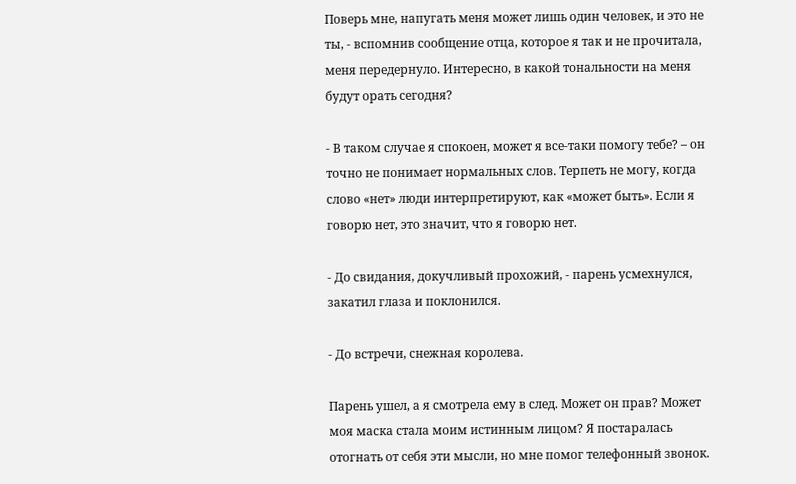Поверь мне, напугать меня может лишь один человек, и это не ты, - вспомнив сообщение отца, которое я так и не прочитала, меня передернуло. Интересно, в какой тональности на меня будут орать сегодня?

- В таком случае я спокоен, может я все-таки помогу тебе? – он точно не понимает нормальных слов. Терпеть не могу, когда слово «нет» люди интерпретируют, как «может быть». Если я говорю нет, это значит, что я говорю нет.

- До свидания, докучливый прохожий, - парень усмехнулся, закатил глаза и поклонился.

- До встречи, снежная королева.

Парень ушел, а я смотрела ему в след. Может он прав? Может моя маска стала моим истинным лицом? Я постаралась отогнать от себя эти мысли, но мне помог телефонный звонок.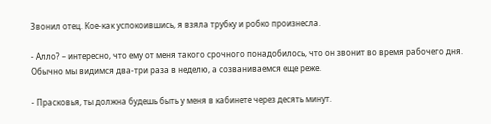Звонил отец. Кое-как успокоившись, я взяла трубку и робко произнесла.

- Алло? – интересно, что ему от меня такого срочного понадобилось, что он звонит во время рабочего дня. Обычно мы видимся два-три раза в неделю, а созваниваемся еще реже.

- Прасковья, ты должна будешь быть у меня в кабинете через десять минут.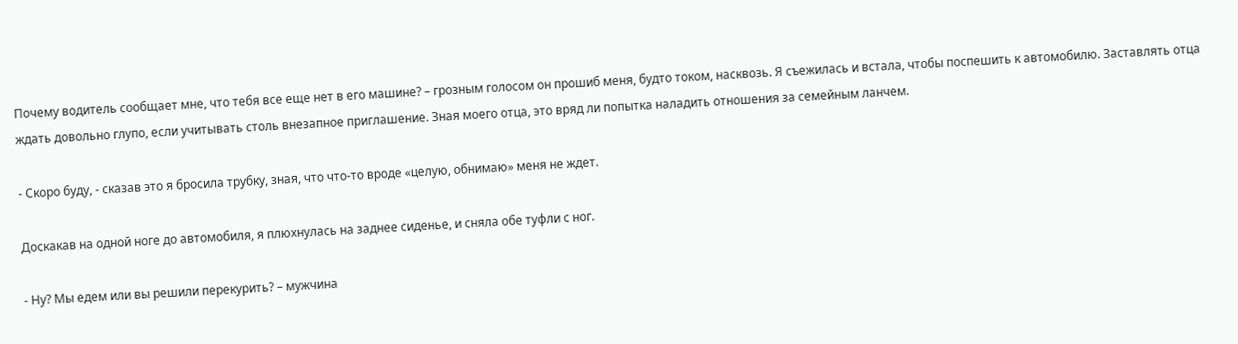Почему водитель сообщает мне, что тебя все еще нет в его машине? – грозным голосом он прошиб меня, будто током, насквозь. Я съежилась и встала, чтобы поспешить к автомобилю. Заставлять отца ждать довольно глупо, если учитывать столь внезапное приглашение. Зная моего отца, это вряд ли попытка наладить отношения за семейным ланчем.

- Скоро буду, - сказав это я бросила трубку, зная, что что-то вроде «целую, обнимаю» меня не ждет.

Доскакав на одной ноге до автомобиля, я плюхнулась на заднее сиденье, и сняла обе туфли с ног.

- Ну? Мы едем или вы решили перекурить? – мужчина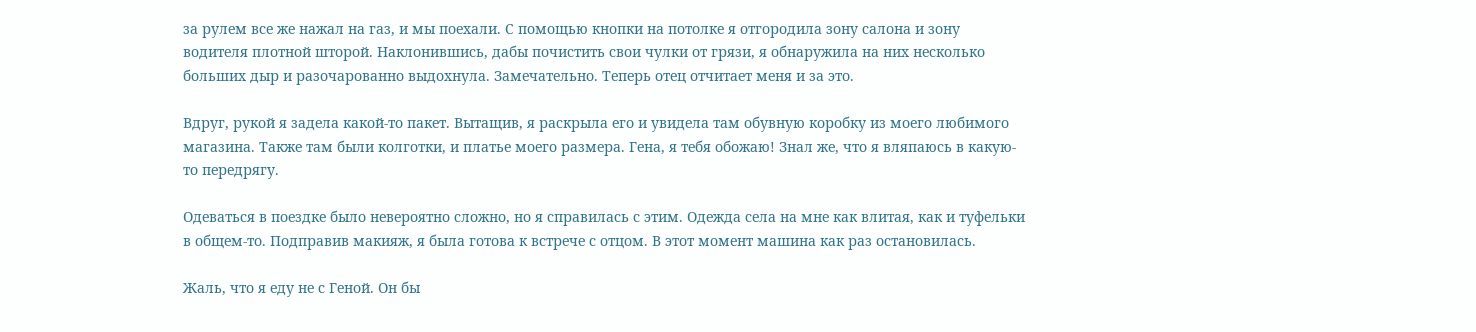за рулем все же нажал на газ, и мы поехали. С помощью кнопки на потолке я отгородила зону салона и зону водителя плотной шторой. Наклонившись, дабы почистить свои чулки от грязи, я обнаружила на них несколько больших дыр и разочарованно выдохнула. Замечательно. Теперь отец отчитает меня и за это.

Вдруг, рукой я задела какой-то пакет. Вытащив, я раскрыла его и увидела там обувную коробку из моего любимого магазина. Также там были колготки, и платье моего размера. Гена, я тебя обожаю! Знал же, что я вляпаюсь в какую-то передрягу.

Одеваться в поездке было невероятно сложно, но я справилась с этим. Одежда села на мне как влитая, как и туфельки в общем-то. Подправив макияж, я была готова к встрече с отцом. В этот момент машина как раз остановилась.

Жаль, что я еду не с Геной. Он бы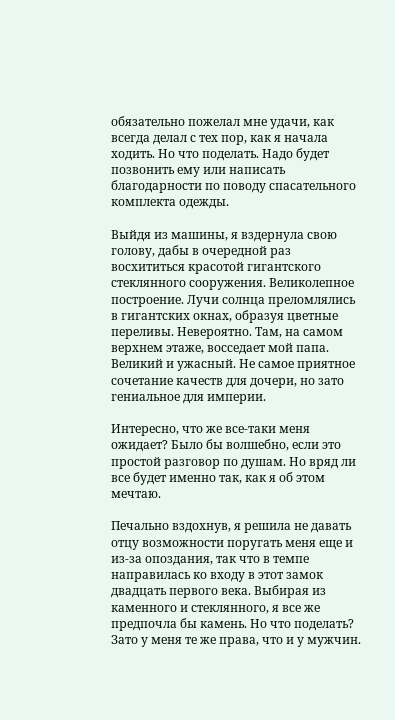обязательно пожелал мне удачи, как всегда делал с тех пор, как я начала ходить. Но что поделать. Надо будет позвонить ему или написать благодарности по поводу спасательного комплекта одежды.

Выйдя из машины, я вздернула свою голову, дабы в очередной раз восхититься красотой гигантского стеклянного сооружения. Великолепное построение. Лучи солнца преломлялись в гигантских окнах, образуя цветные переливы. Невероятно. Там, на самом верхнем этаже, восседает мой папа. Великий и ужасный. Не самое приятное сочетание качеств для дочери, но зато гениальное для империи.

Интересно, что же все-таки меня ожидает? Было бы волшебно, если это простой разговор по душам. Но вряд ли все будет именно так, как я об этом мечтаю.

Печально вздохнув, я решила не давать отцу возможности поругать меня еще и из-за опоздания, так что в темпе направилась ко входу в этот замок двадцать первого века. Выбирая из каменного и стеклянного, я все же предпочла бы камень. Но что поделать? Зато у меня те же права, что и у мужчин.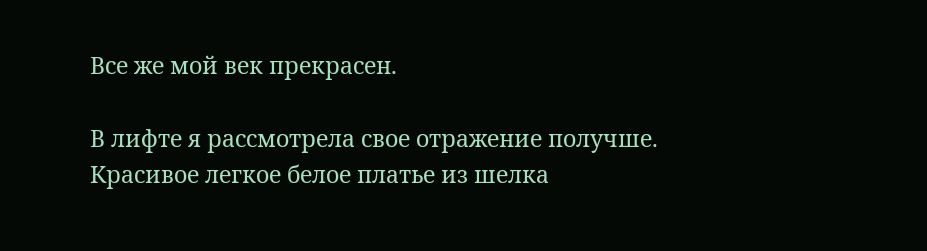Все же мой век прекрасен.

В лифте я рассмотрела свое отражение получше. Красивое легкое белое платье из шелка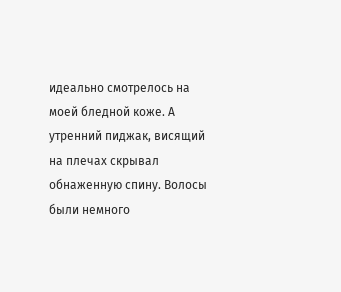идеально смотрелось на моей бледной коже. А утренний пиджак, висящий на плечах скрывал обнаженную спину. Волосы были немного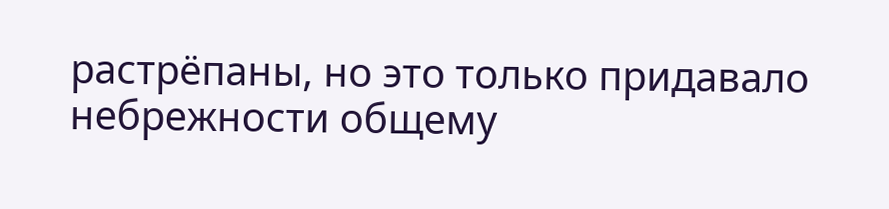растрёпаны, но это только придавало небрежности общему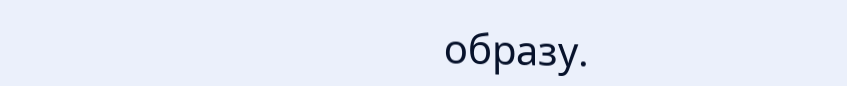образу.